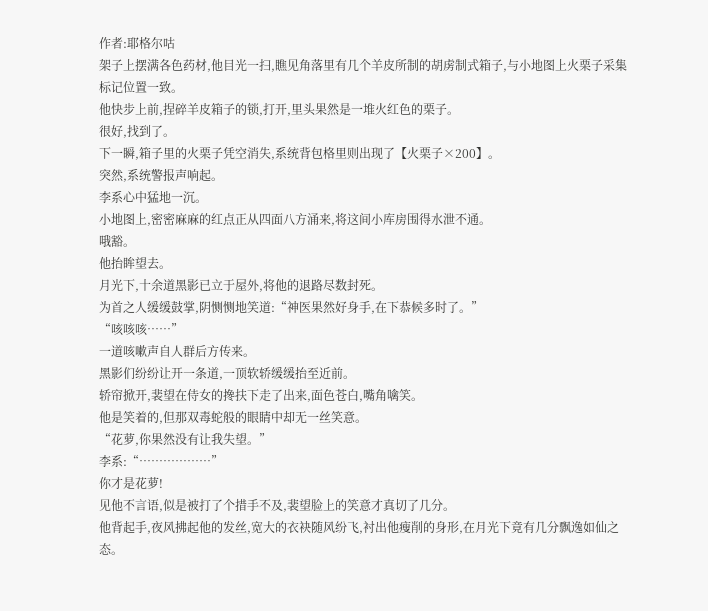作者:耶格尔咕
架子上摆满各色药材,他目光一扫,瞧见角落里有几个羊皮所制的胡虏制式箱子,与小地图上火栗子采集标记位置一致。
他快步上前,捏碎羊皮箱子的锁,打开,里头果然是一堆火红色的栗子。
很好,找到了。
下一瞬,箱子里的火栗子凭空消失,系统背包格里则出现了【火栗子×200】。
突然,系统警报声响起。
李系心中猛地一沉。
小地图上,密密麻麻的红点正从四面八方涌来,将这间小库房围得水泄不通。
哦豁。
他抬眸望去。
月光下,十余道黑影已立于屋外,将他的退路尽数封死。
为首之人缓缓鼓掌,阴恻恻地笑道:“神医果然好身手,在下恭候多时了。”
“咳咳咳……”
一道咳嗽声自人群后方传来。
黑影们纷纷让开一条道,一顶软轿缓缓抬至近前。
轿帘掀开,裴望在侍女的搀扶下走了出来,面色苍白,嘴角噙笑。
他是笑着的,但那双毒蛇般的眼睛中却无一丝笑意。
“花萝,你果然没有让我失望。”
李系:“………………”
你才是花萝!
见他不言语,似是被打了个措手不及,裴望脸上的笑意才真切了几分。
他背起手,夜风拂起他的发丝,宽大的衣袂随风纷飞,衬出他瘦削的身形,在月光下竟有几分飘逸如仙之态。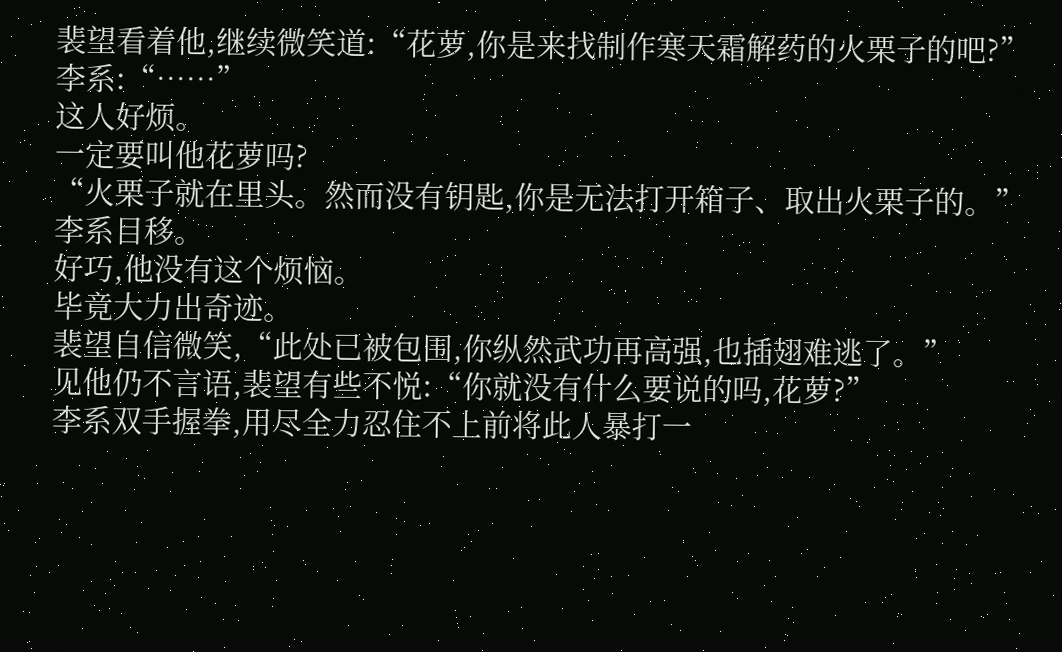裴望看着他,继续微笑道:“花萝,你是来找制作寒天霜解药的火栗子的吧?”
李系:“……”
这人好烦。
一定要叫他花萝吗?
“火栗子就在里头。然而没有钥匙,你是无法打开箱子、取出火栗子的。”
李系目移。
好巧,他没有这个烦恼。
毕竟大力出奇迹。
裴望自信微笑,“此处已被包围,你纵然武功再高强,也插翅难逃了。”
见他仍不言语,裴望有些不悦:“你就没有什么要说的吗,花萝?”
李系双手握拳,用尽全力忍住不上前将此人暴打一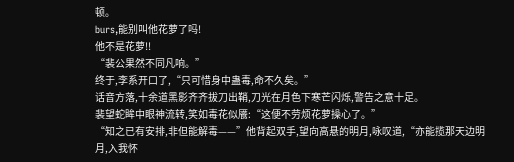顿。
burs,能别叫他花萝了吗!
他不是花萝!!
“裴公果然不同凡响。”
终于,李系开口了,“只可惜身中蛊毒,命不久矣。”
话音方落,十余道黑影齐齐拔刀出鞘,刀光在月色下寒芒闪烁,警告之意十足。
裴望蛇眸中眼神流转,笑如毒花似餍:“这便不劳烦花萝操心了。”
“知之已有安排,非但能解毒——”他背起双手,望向高悬的明月,咏叹道,“亦能揽那天边明月,入我怀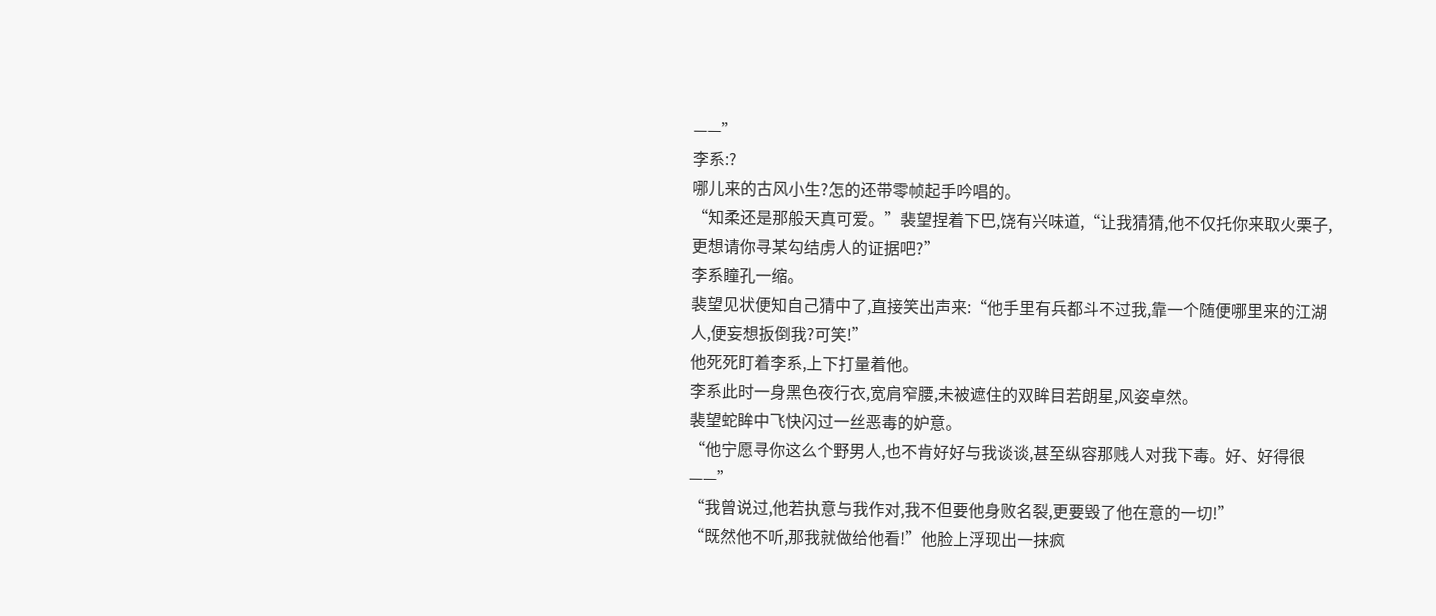——”
李系:?
哪儿来的古风小生?怎的还带零帧起手吟唱的。
“知柔还是那般天真可爱。”裴望捏着下巴,饶有兴味道,“让我猜猜,他不仅托你来取火栗子,更想请你寻某勾结虏人的证据吧?”
李系瞳孔一缩。
裴望见状便知自己猜中了,直接笑出声来:“他手里有兵都斗不过我,靠一个随便哪里来的江湖人,便妄想扳倒我?可笑!”
他死死盯着李系,上下打量着他。
李系此时一身黑色夜行衣,宽肩窄腰,未被遮住的双眸目若朗星,风姿卓然。
裴望蛇眸中飞快闪过一丝恶毒的妒意。
“他宁愿寻你这么个野男人,也不肯好好与我谈谈,甚至纵容那贱人对我下毒。好、好得很——”
“我曾说过,他若执意与我作对,我不但要他身败名裂,更要毁了他在意的一切!”
“既然他不听,那我就做给他看!”他脸上浮现出一抹疯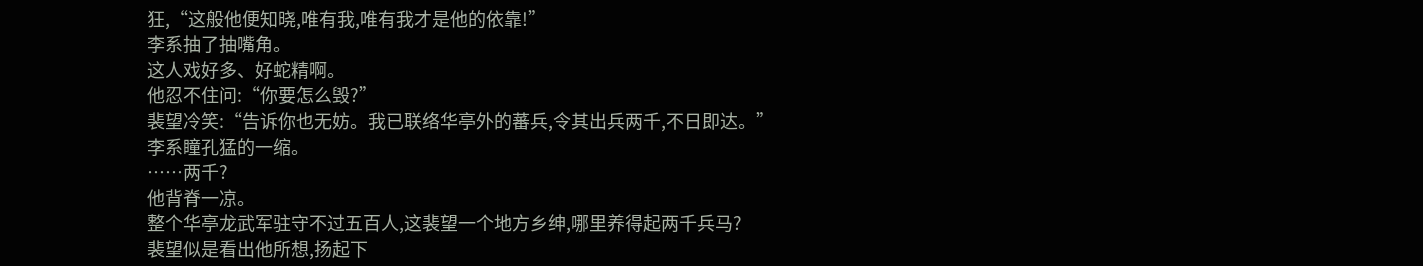狂,“这般他便知晓,唯有我,唯有我才是他的依靠!”
李系抽了抽嘴角。
这人戏好多、好蛇精啊。
他忍不住问:“你要怎么毁?”
裴望冷笑:“告诉你也无妨。我已联络华亭外的蕃兵,令其出兵两千,不日即达。”
李系瞳孔猛的一缩。
……两千?
他背脊一凉。
整个华亭龙武军驻守不过五百人,这裴望一个地方乡绅,哪里养得起两千兵马?
裴望似是看出他所想,扬起下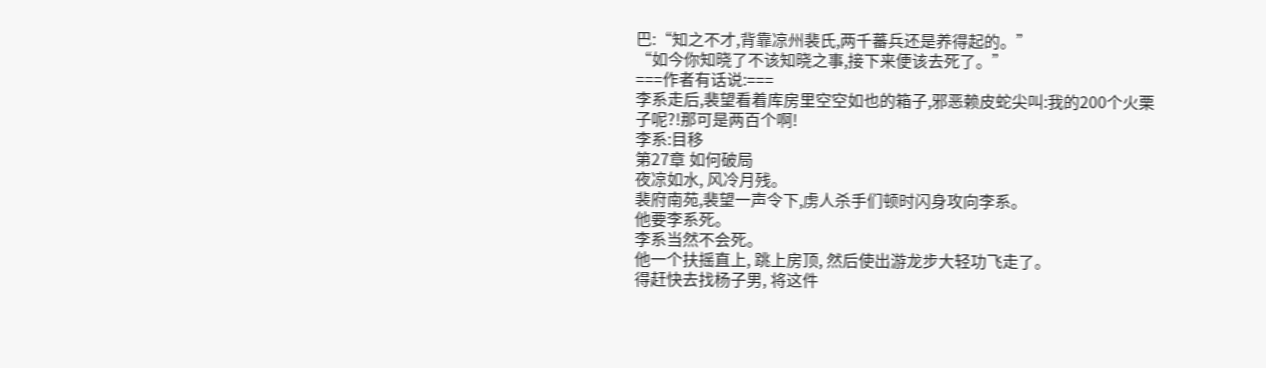巴:“知之不才,背靠凉州裴氏,两千蕃兵还是养得起的。”
“如今你知晓了不该知晓之事,接下来便该去死了。”
===作者有话说:===
李系走后,裴望看着库房里空空如也的箱子,邪恶赖皮蛇尖叫:我的200个火栗子呢?!那可是两百个啊!
李系:目移
第27章 如何破局
夜凉如水, 风冷月残。
裴府南苑,裴望一声令下,虏人杀手们顿时闪身攻向李系。
他要李系死。
李系当然不会死。
他一个扶摇直上, 跳上房顶, 然后使出游龙步大轻功飞走了。
得赶快去找杨子男, 将这件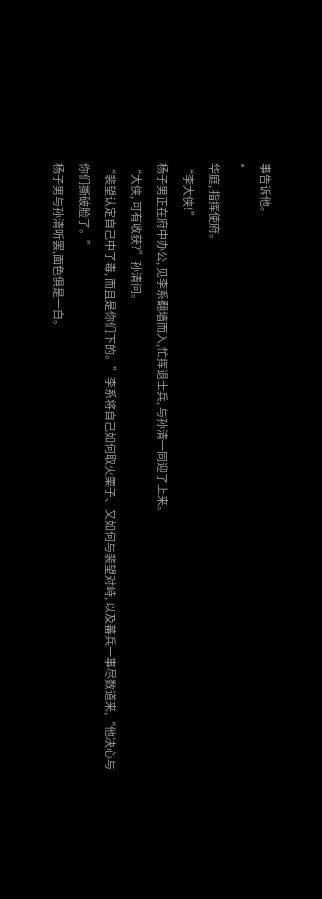事告诉他。
*
华庭, 指挥使府。
“李大侠!”
杨子男正在府中办公, 见李系翻墙而入,忙挥退士兵, 与孙清一同迎了上来。
“大侠, 可有收获?”孙清问。
“裴望认定自己中了毒, 而且是你们下的。”李系将自己如何取火栗子、又如何与裴望对峙, 以及蕃兵一事尽数道来,“他决心与你们撕破脸了。”
杨子男与孙清听罢,面色俱是一白。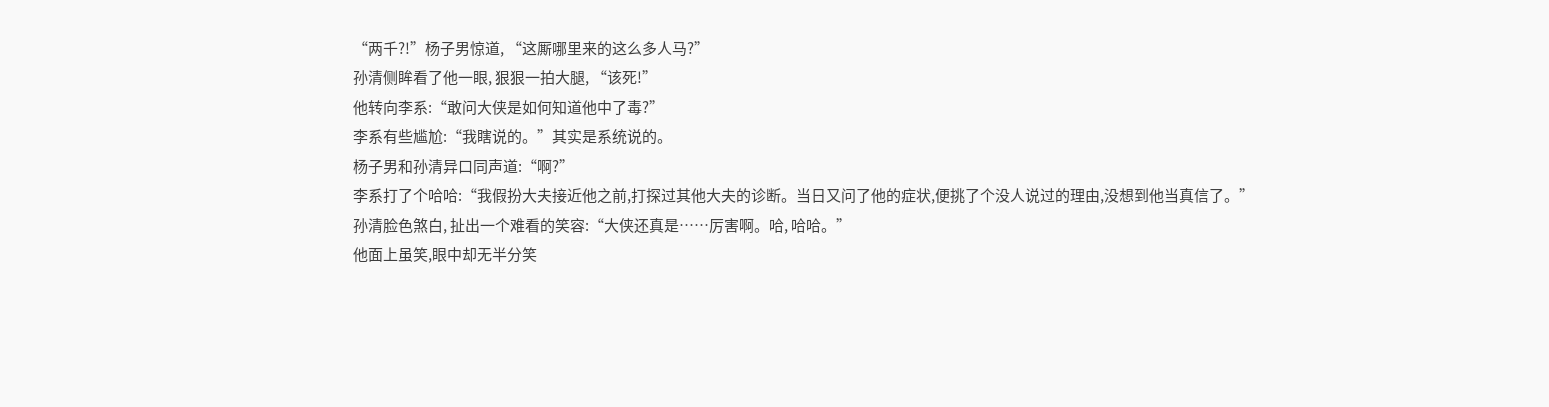“两千?!”杨子男惊道, “这厮哪里来的这么多人马?”
孙清侧眸看了他一眼, 狠狠一拍大腿, “该死!”
他转向李系:“敢问大侠是如何知道他中了毒?”
李系有些尴尬:“我瞎说的。”其实是系统说的。
杨子男和孙清异口同声道:“啊?”
李系打了个哈哈:“我假扮大夫接近他之前,打探过其他大夫的诊断。当日又问了他的症状,便挑了个没人说过的理由,没想到他当真信了。”
孙清脸色煞白, 扯出一个难看的笑容:“大侠还真是……厉害啊。哈, 哈哈。”
他面上虽笑,眼中却无半分笑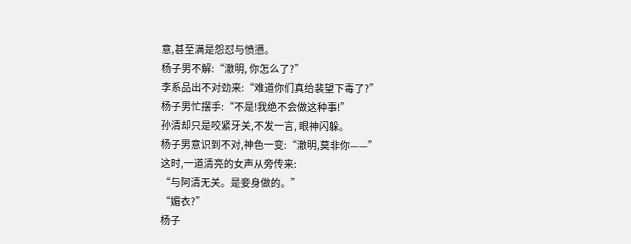意,甚至满是怨怼与愤懑。
杨子男不解:“澈明, 你怎么了?”
李系品出不对劲来:“难道你们真给裴望下毒了?”
杨子男忙摆手:“不是!我绝不会做这种事!”
孙清却只是咬紧牙关,不发一言, 眼神闪躲。
杨子男意识到不对,神色一变:“澈明,莫非你——”
这时,一道清亮的女声从旁传来:
“与阿清无关。是妾身做的。”
“媚衣?”
杨子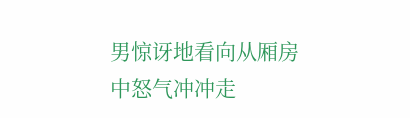男惊讶地看向从厢房中怒气冲冲走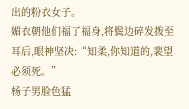出的粉衣女子。
媚衣朝他们福了福身,将鬓边碎发拨至耳后,眼神坚决:“知柔,你知道的,裴望必须死。”
杨子男脸色猛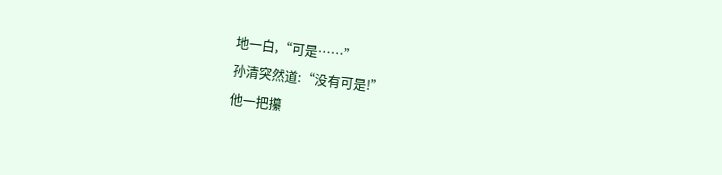地一白,“可是……”
孙清突然道:“没有可是!”
他一把攥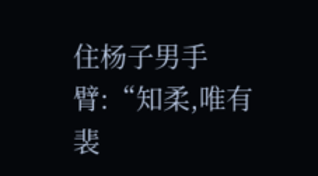住杨子男手臂:“知柔,唯有裴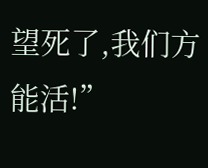望死了,我们方能活!”